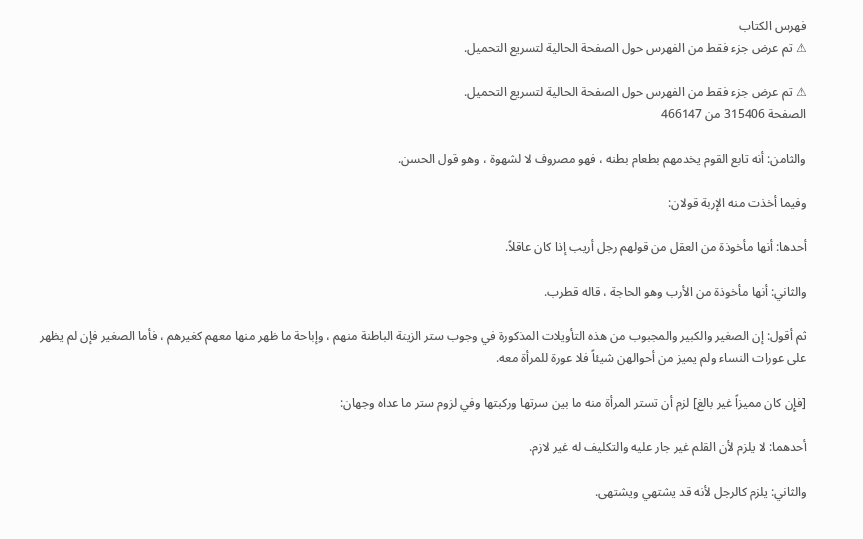فهرس الكتاب
⚠ تم عرض جزء فقط من الفهرس حول الصفحة الحالية لتسريع التحميل.

⚠ تم عرض جزء فقط من الفهرس حول الصفحة الحالية لتسريع التحميل.
الصفحة 315406 من 466147

والثامن: أنه تابع القوم يخدمهم بطعام بطنه ، فهو مصروف لا لشهوة ، وهو قول الحسن.

وفيما أخذت منه الإربة قولان:

أحدها: أنها مأخوذة من العقل من قولهم رجل أريب إذا كان عاقلاً.

والثاني: أنها مأخوذة من الأرب وهو الحاجة ، قاله قطرب.

ثم أقول: إن الصغير والكبير والمجبوب من هذه التأويلات المذكورة في وجوب ستر الزينة الباطنة منهم ، وإباحة ما ظهر منها معهم كغيرهم ، فأما الصغير فإن لم يظهر على عورات النساء ولم يميز من أحوالهن شيئاً فلا عورة للمرأة معه.

[فإِن كان مميزاً غير بالغ] لزم أن تستر المرأة منه ما بين سرتها وركبتها وفي لزوم ستر ما عداه وجهان:

أحدهما: لا يلزم لأن القلم غير جار عليه والتكليف له غير لازم.

والثاني: يلزم كالرجل لأنه قد يشتهي ويشتهى.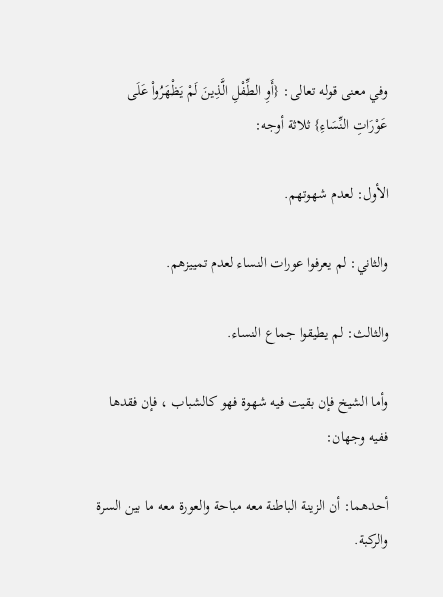وفي معنى قوله تعالى: {أَوِ الطِّفْلِ الَّذِينَ لَمْ يَظْهَرُواْ عَلَى عَوْرَاتِ النِّسَاءِ} ثلاثة أوجه:

الأول: لعدم شهوتهم.

والثاني: لم يعرفوا عورات النساء لعدم تمييزهم.

والثالث: لم يطيقوا جماع النساء.

وأما الشيخ فإن بقيت فيه شهوة فهو كالشباب ، فإن فقدها ففيه وجهان:

أحدهما: أن الزينة الباطنة معه مباحة والعورة معه ما بين السرة والركبة.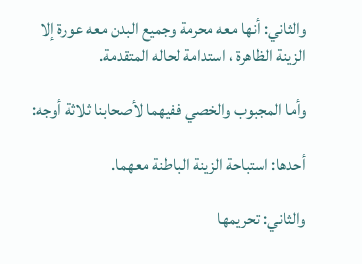والثاني: أنها معه محرمة وجميع البدن معه عورة إلا الزينة الظاهرة ، استدامة لحاله المتقدمة.

وأما المجبوب والخصي ففيهما لأصحابنا ثلاثة أوجه:

أحدها: استباحة الزينة الباطنة معهما.

والثاني: تحريمها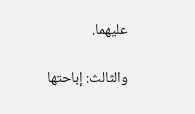عليهما.

والثالث: إباحتها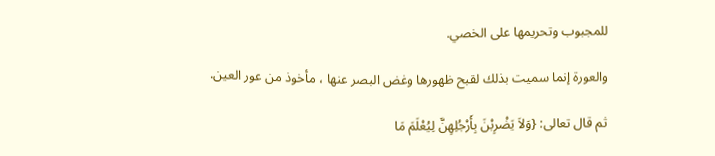للمجبوب وتحريمها على الخصي.

والعورة إنما سميت بذلك لقبح ظهورها وغض البصر عنها ، مأخوذ من عور العين.

ثم قال تعالى: {وَلاَ يَضْرِبْنَ بِأَرْجُلِهِنَّ لِيُعْلَمَ مَا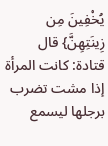يُخْفِينَ مِن زِينَتِهِنَّ} قال قتادة: كانت المرأة إذا مشت تضرب برجلها ليسمع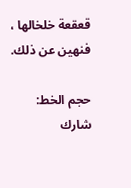قعقعة خلخالها ، فنهين عن ذلك.

حجم الخط:
شارك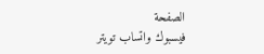الصفحة
فيسبوك واتساب تويتر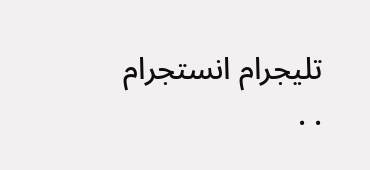تليجرام انستجرام
. .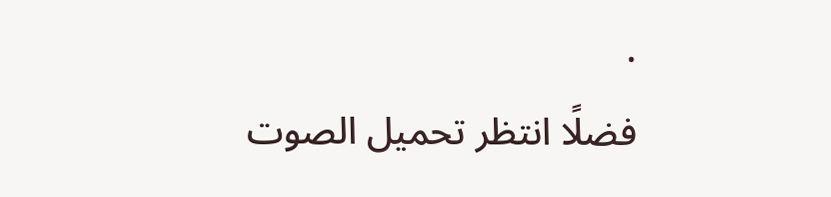.
فضلًا انتظر تحميل الصوت